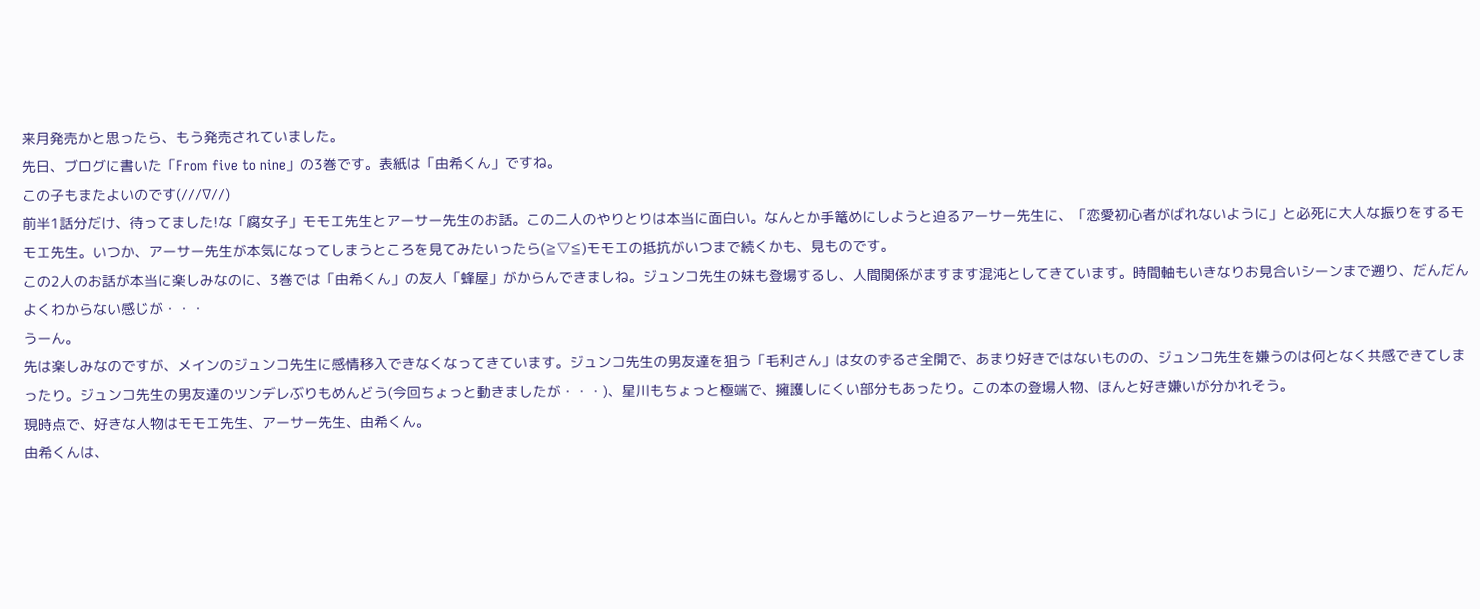来月発売かと思ったら、もう発売されていました。
先日、ブログに書いた「From five to nine」の3巻です。表紙は「由希くん」ですね。
この子もまたよいのです(///∇//)
前半1話分だけ、待ってました!な「腐女子」モモエ先生とアーサー先生のお話。この二人のやりとりは本当に面白い。なんとか手篭めにしようと迫るアーサー先生に、「恋愛初心者がばれないように」と必死に大人な振りをするモモエ先生。いつか、アーサー先生が本気になってしまうところを見てみたいったら(≧▽≦)モモエの抵抗がいつまで続くかも、見ものです。
この2人のお話が本当に楽しみなのに、3巻では「由希くん」の友人「蜂屋」がからんできましね。ジュンコ先生の妹も登場するし、人間関係がますます混沌としてきています。時間軸もいきなりお見合いシーンまで遡り、だんだんよくわからない感じが・・・
うーん。
先は楽しみなのですが、メインのジュンコ先生に感情移入できなくなってきています。ジュンコ先生の男友達を狙う「毛利さん」は女のずるさ全開で、あまり好きではないものの、ジュンコ先生を嫌うのは何となく共感できてしまったり。ジュンコ先生の男友達のツンデレぶりもめんどう(今回ちょっと動きましたが・・・)、星川もちょっと極端で、擁護しにくい部分もあったり。この本の登場人物、ほんと好き嫌いが分かれそう。
現時点で、好きな人物はモモエ先生、アーサー先生、由希くん。
由希くんは、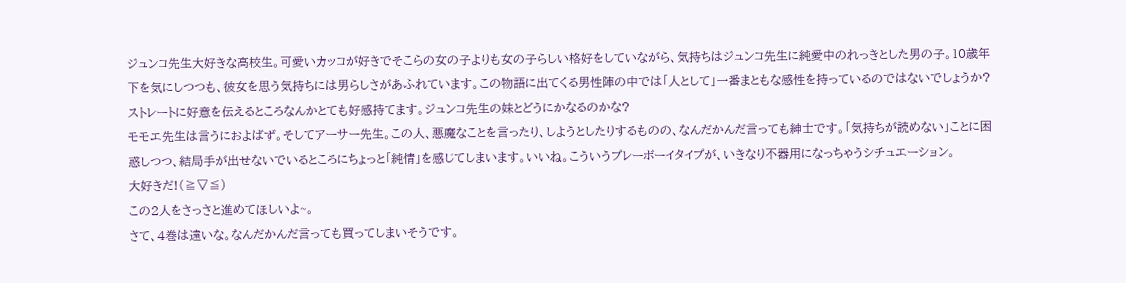ジュンコ先生大好きな高校生。可愛いカッコが好きでそこらの女の子よりも女の子らしい格好をしていながら、気持ちはジュンコ先生に純愛中のれっきとした男の子。10歳年下を気にしつつも、彼女を思う気持ちには男らしさがあふれています。この物語に出てくる男性陣の中では「人として」一番まともな感性を持っているのではないでしょうか?ストレートに好意を伝えるところなんかとても好感持てます。ジュンコ先生の妹とどうにかなるのかな?
モモエ先生は言うにおよばず。そしてアーサー先生。この人、悪魔なことを言ったり、しようとしたりするものの、なんだかんだ言っても紳士です。「気持ちが読めない」ことに困惑しつつ、結局手が出せないでいるところにちょっと「純情」を感じてしまいます。いいね。こういうプレーボーイタイプが、いきなり不器用になっちゃうシチュエーション。
大好きだ!(≧▽≦)
この2人をさっさと進めてほしいよ~。
さて、4巻は遠いな。なんだかんだ言っても買ってしまいそうです。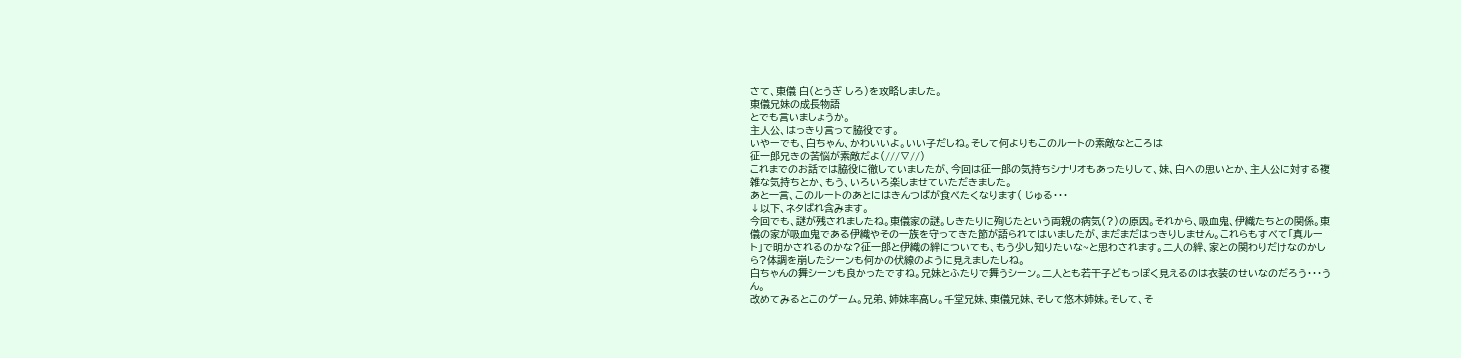さて、東儀 白(とうぎ しろ)を攻略しました。
東儀兄妹の成長物語
とでも言いましょうか。
主人公、はっきり言って脇役です。
いやーでも、白ちゃん、かわいいよ。いい子だしね。そして何よりもこのルートの素敵なところは
征一郎兄きの苦悩が素敵だよ(///∇//)
これまでのお話では脇役に徹していましたが、今回は征一郎の気持ちシナリオもあったりして、妹、白への思いとか、主人公に対する複雑な気持ちとか、もう、いろいろ楽しませていただきました。
あと一言、このルートのあとにはきんつばが食べたくなります( じゅる・・・
↓以下、ネタばれ含みます。
今回でも、謎が残されましたね。東儀家の謎。しきたりに殉じたという両親の病気(?)の原因。それから、吸血鬼、伊織たちとの関係。東儀の家が吸血鬼である伊織やその一族を守ってきた節が語られてはいましたが、まだまだはっきりしません。これらもすべて「真ルート」で明かされるのかな?征一郎と伊織の絆についても、もう少し知りたいな~と思わされます。二人の絆、家との関わりだけなのかしら?体調を崩したシーンも何かの伏線のように見えましたしね。
白ちゃんの舞シーンも良かったですね。兄妹とふたりで舞うシーン。二人とも若干子どもっぽく見えるのは衣装のせいなのだろう・・・うん。
改めてみるとこのゲーム。兄弟、姉妹率高し。千堂兄妹、東儀兄妹、そして悠木姉妹。そして、そ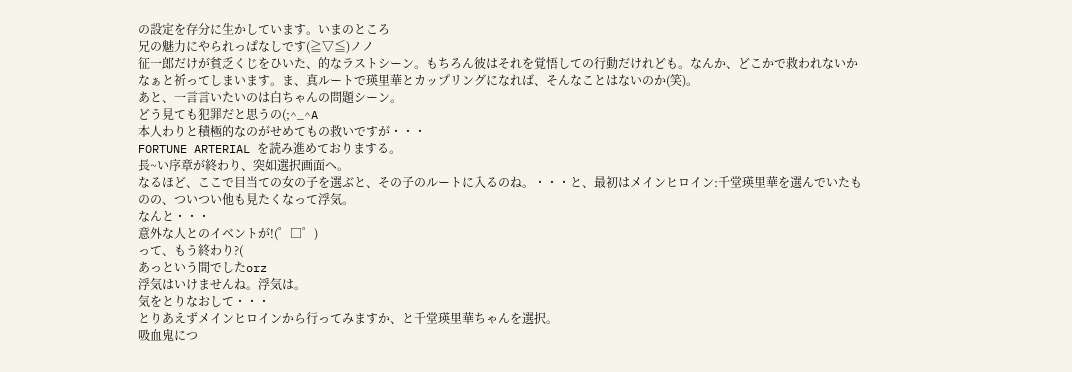の設定を存分に生かしています。いまのところ
兄の魅力にやられっぱなしです(≧▽≦)ノノ
征一郎だけが貧乏くじをひいた、的なラストシーン。もちろん彼はそれを覚悟しての行動だけれども。なんか、どこかで救われないかなぁと祈ってしまいます。ま、真ルートで瑛里華とカップリングになれば、そんなことはないのか(笑)。
あと、一言言いたいのは白ちゃんの問題シーン。
どう見ても犯罪だと思うの(;^_^A
本人わりと積極的なのがせめてもの救いですが・・・
FORTUNE ARTERIAL を読み進めておりまする。
長~い序章が終わり、突如選択画面へ。
なるほど、ここで目当ての女の子を選ぶと、その子のルートに入るのね。・・・と、最初はメインヒロイン:千堂瑛里華を選んでいたものの、ついつい他も見たくなって浮気。
なんと・・・
意外な人とのイベントが!(゜□゜)
って、もう終わり?(
あっという間でしたorz
浮気はいけませんね。浮気は。
気をとりなおして・・・
とりあえずメインヒロインから行ってみますか、と千堂瑛里華ちゃんを選択。
吸血鬼につ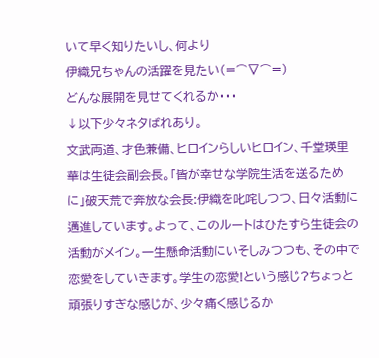いて早く知りたいし、何より
伊織兄ちゃんの活躍を見たい(=⌒▽⌒=)
どんな展開を見せてくれるか・・・
↓以下少々ネタばれあり。
文武両道、才色兼備、ヒロインらしいヒロイン、千堂瑛里華は生徒会副会長。「皆が幸せな学院生活を送るために」破天荒で奔放な会長:伊織を叱咤しつつ、日々活動に邁進しています。よって、このルートはひたすら生徒会の活動がメイン。一生懸命活動にいそしみつつも、その中で恋愛をしていきます。学生の恋愛!という感じ?ちょっと頑張りすぎな感じが、少々痛く感じるか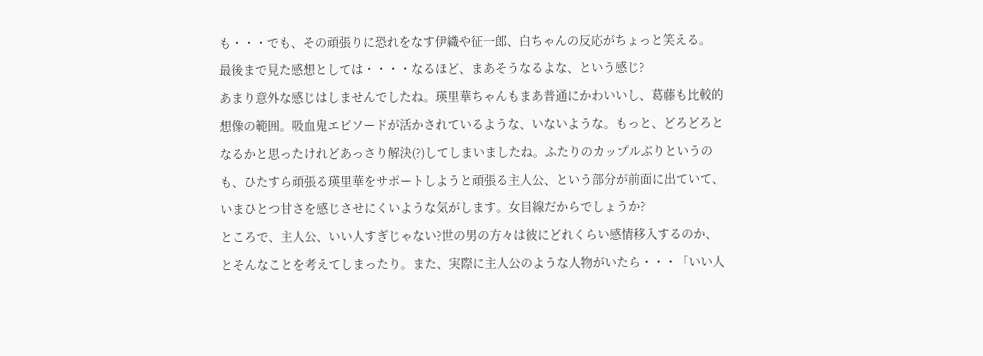も・・・でも、その頑張りに恐れをなす伊織や征一郎、白ちゃんの反応がちょっと笑える。
最後まで見た感想としては・・・・なるほど、まあそうなるよな、という感じ?
あまり意外な感じはしませんでしたね。瑛里華ちゃんもまあ普通にかわいいし、葛藤も比較的想像の範囲。吸血鬼エピソードが活かされているような、いないような。もっと、どろどろとなるかと思ったけれどあっさり解決(?)してしまいましたね。ふたりのカップルぶりというのも、ひたすら頑張る瑛里華をサポートしようと頑張る主人公、という部分が前面に出ていて、いまひとつ甘さを感じさせにくいような気がします。女目線だからでしょうか?
ところで、主人公、いい人すぎじゃない?世の男の方々は彼にどれくらい感情移入するのか、とそんなことを考えてしまったり。また、実際に主人公のような人物がいたら・・・「いい人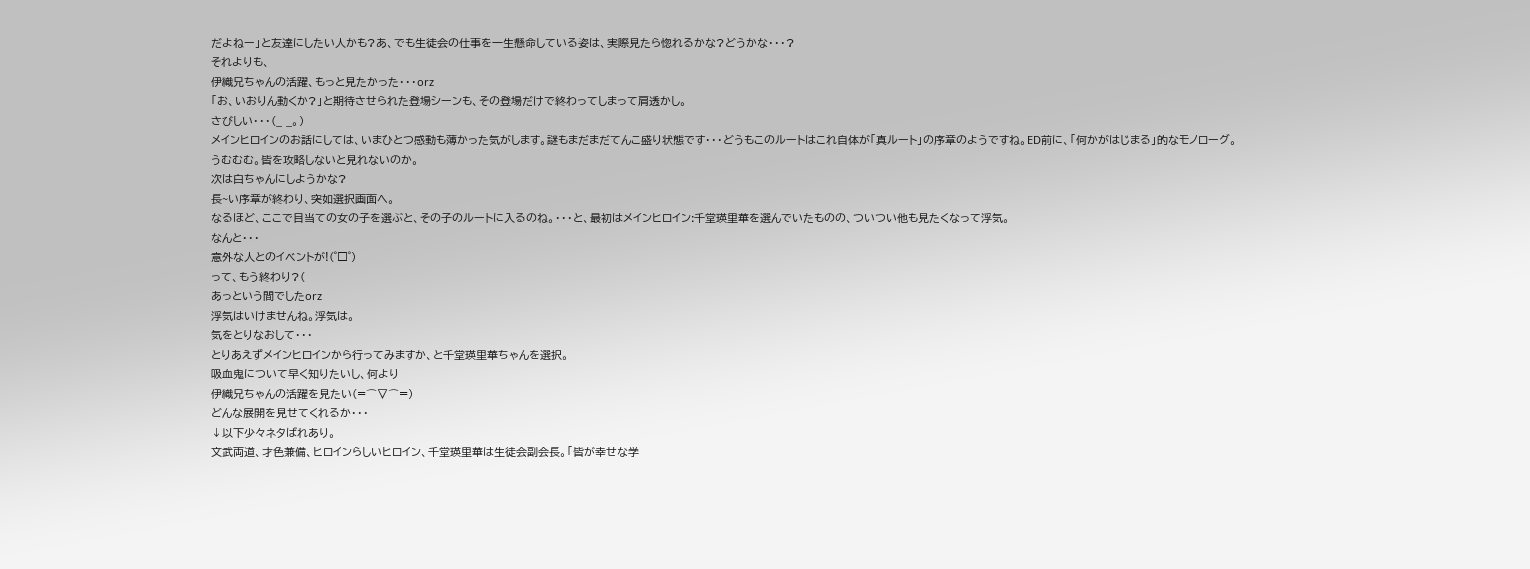だよねー」と友達にしたい人かも?あ、でも生徒会の仕事を一生懸命している姿は、実際見たら惚れるかな?どうかな・・・?
それよりも、
伊織兄ちゃんの活躍、もっと見たかった・・・orz
「お、いおりん動くか?」と期待させられた登場シーンも、その登場だけで終わってしまって肩透かし。
さびしい・・・(_ _。)
メインヒロインのお話にしては、いまひとつ感動も薄かった気がします。謎もまだまだてんこ盛り状態です・・・どうもこのルートはこれ自体が「真ルート」の序章のようですね。ED前に、「何かがはじまる」的なモノローグ。
うむむむ。皆を攻略しないと見れないのか。
次は白ちゃんにしようかな?
長~い序章が終わり、突如選択画面へ。
なるほど、ここで目当ての女の子を選ぶと、その子のルートに入るのね。・・・と、最初はメインヒロイン:千堂瑛里華を選んでいたものの、ついつい他も見たくなって浮気。
なんと・・・
意外な人とのイベントが!(゜□゜)
って、もう終わり?(
あっという間でしたorz
浮気はいけませんね。浮気は。
気をとりなおして・・・
とりあえずメインヒロインから行ってみますか、と千堂瑛里華ちゃんを選択。
吸血鬼について早く知りたいし、何より
伊織兄ちゃんの活躍を見たい(=⌒▽⌒=)
どんな展開を見せてくれるか・・・
↓以下少々ネタばれあり。
文武両道、才色兼備、ヒロインらしいヒロイン、千堂瑛里華は生徒会副会長。「皆が幸せな学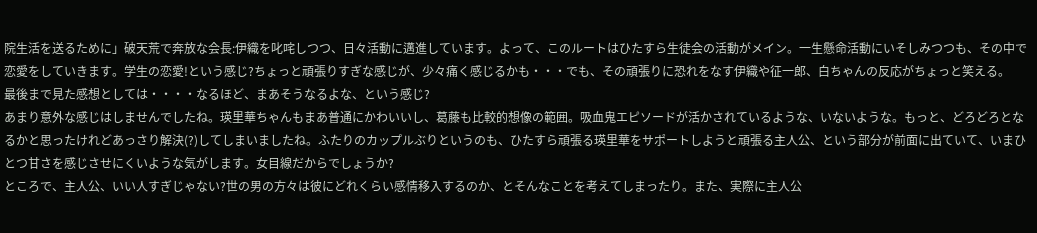院生活を送るために」破天荒で奔放な会長:伊織を叱咤しつつ、日々活動に邁進しています。よって、このルートはひたすら生徒会の活動がメイン。一生懸命活動にいそしみつつも、その中で恋愛をしていきます。学生の恋愛!という感じ?ちょっと頑張りすぎな感じが、少々痛く感じるかも・・・でも、その頑張りに恐れをなす伊織や征一郎、白ちゃんの反応がちょっと笑える。
最後まで見た感想としては・・・・なるほど、まあそうなるよな、という感じ?
あまり意外な感じはしませんでしたね。瑛里華ちゃんもまあ普通にかわいいし、葛藤も比較的想像の範囲。吸血鬼エピソードが活かされているような、いないような。もっと、どろどろとなるかと思ったけれどあっさり解決(?)してしまいましたね。ふたりのカップルぶりというのも、ひたすら頑張る瑛里華をサポートしようと頑張る主人公、という部分が前面に出ていて、いまひとつ甘さを感じさせにくいような気がします。女目線だからでしょうか?
ところで、主人公、いい人すぎじゃない?世の男の方々は彼にどれくらい感情移入するのか、とそんなことを考えてしまったり。また、実際に主人公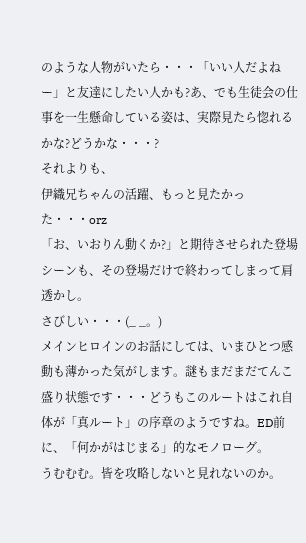のような人物がいたら・・・「いい人だよねー」と友達にしたい人かも?あ、でも生徒会の仕事を一生懸命している姿は、実際見たら惚れるかな?どうかな・・・?
それよりも、
伊織兄ちゃんの活躍、もっと見たかった・・・orz
「お、いおりん動くか?」と期待させられた登場シーンも、その登場だけで終わってしまって肩透かし。
さびしい・・・(_ _。)
メインヒロインのお話にしては、いまひとつ感動も薄かった気がします。謎もまだまだてんこ盛り状態です・・・どうもこのルートはこれ自体が「真ルート」の序章のようですね。ED前に、「何かがはじまる」的なモノローグ。
うむむむ。皆を攻略しないと見れないのか。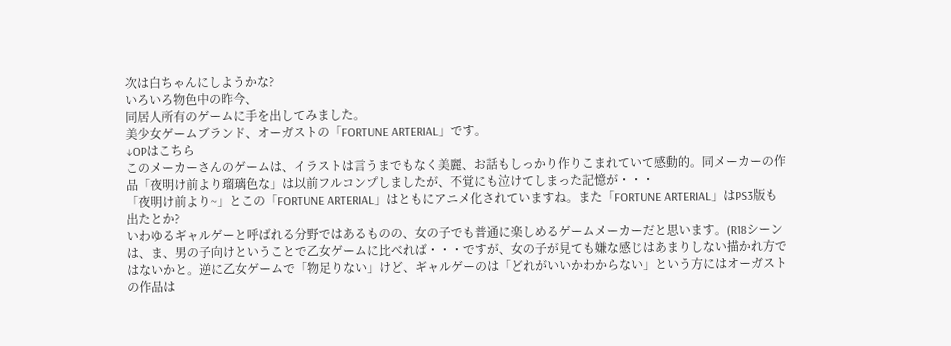次は白ちゃんにしようかな?
いろいろ物色中の昨今、
同居人所有のゲームに手を出してみました。
美少女ゲームブランド、オーガストの「FORTUNE ARTERIAL」です。
↓OPはこちら
このメーカーさんのゲームは、イラストは言うまでもなく美麗、お話もしっかり作りこまれていて感動的。同メーカーの作品「夜明け前より瑠璃色な」は以前フルコンプしましたが、不覚にも泣けてしまった記憶が・・・
「夜明け前より~」とこの「FORTUNE ARTERIAL」はともにアニメ化されていますね。また「FORTUNE ARTERIAL」はPS3版も出たとか?
いわゆるギャルゲーと呼ばれる分野ではあるものの、女の子でも普通に楽しめるゲームメーカーだと思います。(R18シーンは、ま、男の子向けということで乙女ゲームに比べれば・・・ですが、女の子が見ても嫌な感じはあまりしない描かれ方ではないかと。逆に乙女ゲームで「物足りない」けど、ギャルゲーのは「どれがいいかわからない」という方にはオーガストの作品は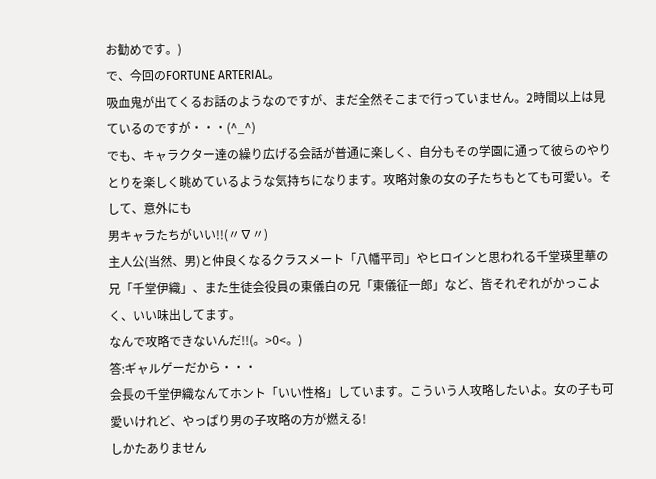お勧めです。)
で、今回のFORTUNE ARTERIAL。
吸血鬼が出てくるお話のようなのですが、まだ全然そこまで行っていません。2時間以上は見ているのですが・・・(^_^)
でも、キャラクター達の繰り広げる会話が普通に楽しく、自分もその学園に通って彼らのやりとりを楽しく眺めているような気持ちになります。攻略対象の女の子たちもとても可愛い。そして、意外にも
男キャラたちがいい!!(〃∇〃)
主人公(当然、男)と仲良くなるクラスメート「八幡平司」やヒロインと思われる千堂瑛里華の兄「千堂伊織」、また生徒会役員の東儀白の兄「東儀征一郎」など、皆それぞれがかっこよく、いい味出してます。
なんで攻略できないんだ!!(。>0<。)
答:ギャルゲーだから・・・
会長の千堂伊織なんてホント「いい性格」しています。こういう人攻略したいよ。女の子も可愛いけれど、やっぱり男の子攻略の方が燃える!
しかたありません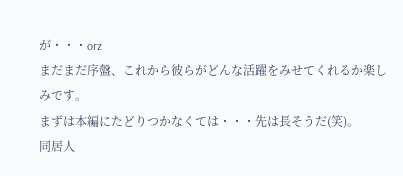が・・・orz
まだまだ序盤、これから彼らがどんな活躍をみせてくれるか楽しみです。
まずは本編にたどりつかなくては・・・先は長そうだ(笑)。
同居人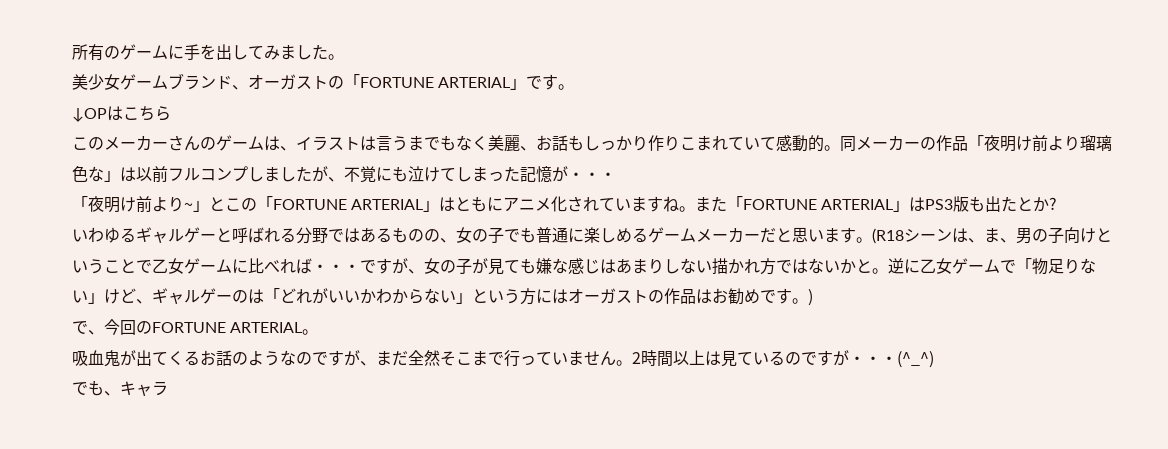所有のゲームに手を出してみました。
美少女ゲームブランド、オーガストの「FORTUNE ARTERIAL」です。
↓OPはこちら
このメーカーさんのゲームは、イラストは言うまでもなく美麗、お話もしっかり作りこまれていて感動的。同メーカーの作品「夜明け前より瑠璃色な」は以前フルコンプしましたが、不覚にも泣けてしまった記憶が・・・
「夜明け前より~」とこの「FORTUNE ARTERIAL」はともにアニメ化されていますね。また「FORTUNE ARTERIAL」はPS3版も出たとか?
いわゆるギャルゲーと呼ばれる分野ではあるものの、女の子でも普通に楽しめるゲームメーカーだと思います。(R18シーンは、ま、男の子向けということで乙女ゲームに比べれば・・・ですが、女の子が見ても嫌な感じはあまりしない描かれ方ではないかと。逆に乙女ゲームで「物足りない」けど、ギャルゲーのは「どれがいいかわからない」という方にはオーガストの作品はお勧めです。)
で、今回のFORTUNE ARTERIAL。
吸血鬼が出てくるお話のようなのですが、まだ全然そこまで行っていません。2時間以上は見ているのですが・・・(^_^)
でも、キャラ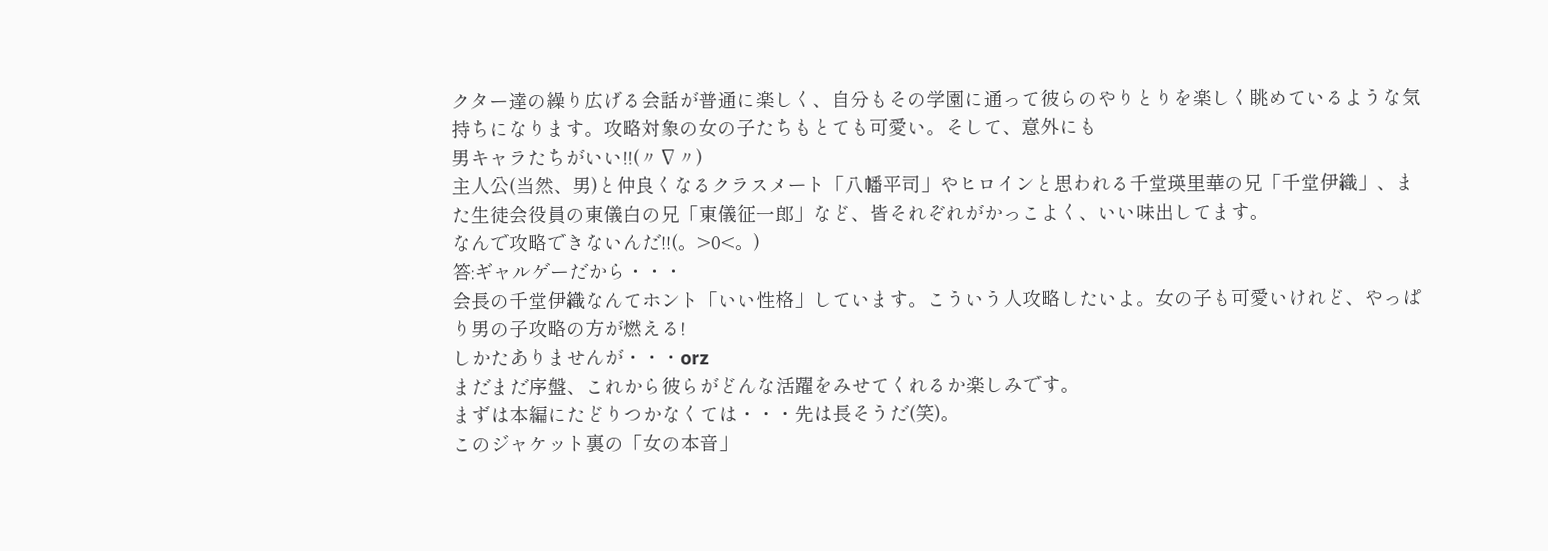クター達の繰り広げる会話が普通に楽しく、自分もその学園に通って彼らのやりとりを楽しく眺めているような気持ちになります。攻略対象の女の子たちもとても可愛い。そして、意外にも
男キャラたちがいい!!(〃∇〃)
主人公(当然、男)と仲良くなるクラスメート「八幡平司」やヒロインと思われる千堂瑛里華の兄「千堂伊織」、また生徒会役員の東儀白の兄「東儀征一郎」など、皆それぞれがかっこよく、いい味出してます。
なんで攻略できないんだ!!(。>0<。)
答:ギャルゲーだから・・・
会長の千堂伊織なんてホント「いい性格」しています。こういう人攻略したいよ。女の子も可愛いけれど、やっぱり男の子攻略の方が燃える!
しかたありませんが・・・orz
まだまだ序盤、これから彼らがどんな活躍をみせてくれるか楽しみです。
まずは本編にたどりつかなくては・・・先は長そうだ(笑)。
このジャケット裏の「女の本音」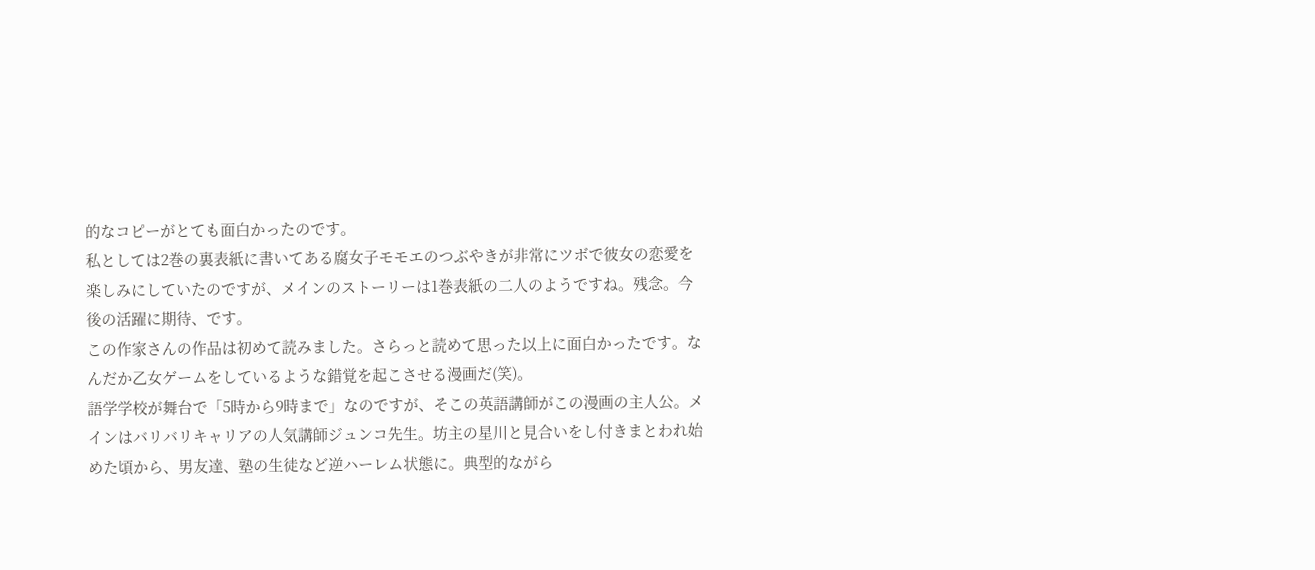的なコピーがとても面白かったのです。
私としては2巻の裏表紙に書いてある腐女子モモエのつぶやきが非常にツボで彼女の恋愛を楽しみにしていたのですが、メインのストーリーは1巻表紙の二人のようですね。残念。今後の活躍に期待、です。
この作家さんの作品は初めて読みました。さらっと読めて思った以上に面白かったです。なんだか乙女ゲームをしているような錯覚を起こさせる漫画だ(笑)。
語学学校が舞台で「5時から9時まで」なのですが、そこの英語講師がこの漫画の主人公。メインはバリバリキャリアの人気講師ジュンコ先生。坊主の星川と見合いをし付きまとわれ始めた頃から、男友達、塾の生徒など逆ハーレム状態に。典型的ながら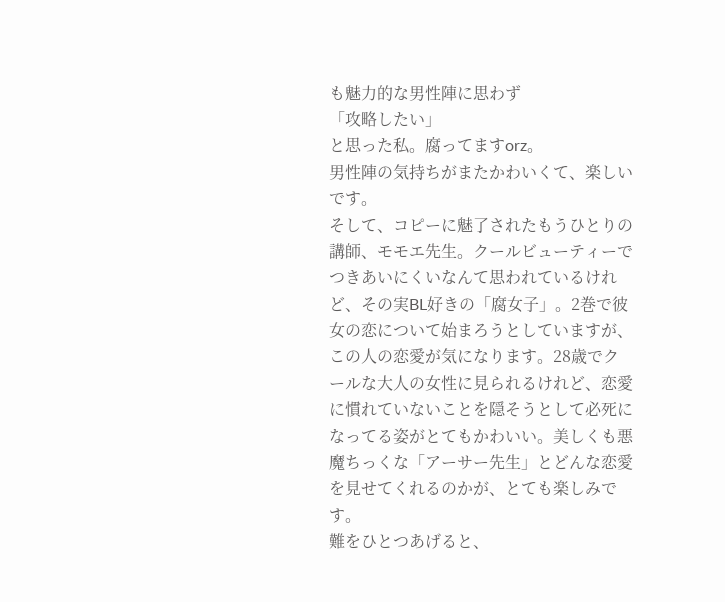も魅力的な男性陣に思わず
「攻略したい」
と思った私。腐ってますorz。
男性陣の気持ちがまたかわいくて、楽しいです。
そして、コピーに魅了されたもうひとりの講師、モモエ先生。クールビューティーでつきあいにくいなんて思われているけれど、その実BL好きの「腐女子」。2巻で彼女の恋について始まろうとしていますが、この人の恋愛が気になります。28歳でクールな大人の女性に見られるけれど、恋愛に慣れていないことを隠そうとして必死になってる姿がとてもかわいい。美しくも悪魔ちっくな「アーサー先生」とどんな恋愛を見せてくれるのかが、とても楽しみです。
難をひとつあげると、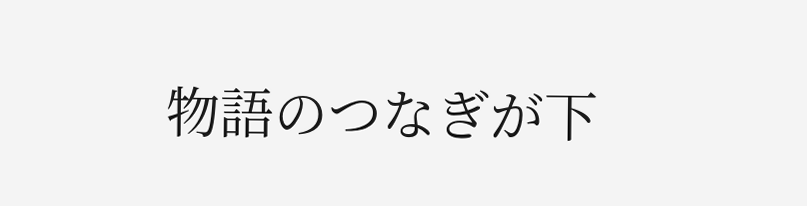物語のつなぎが下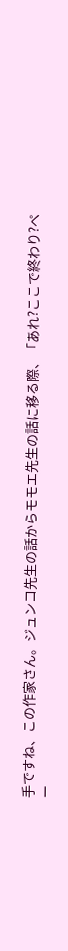手ですね、この作家さん。ジュンコ先生の話からモモエ先生の話に移る際、「あれ?ここで終わり?ペー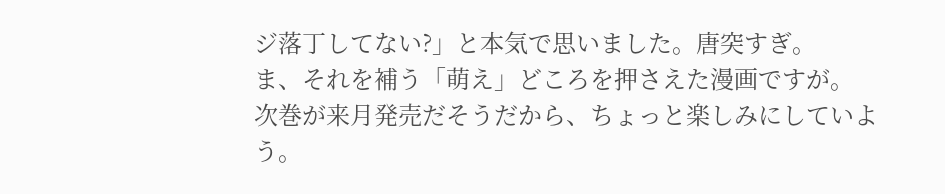ジ落丁してない?」と本気で思いました。唐突すぎ。
ま、それを補う「萌え」どころを押さえた漫画ですが。
次巻が来月発売だそうだから、ちょっと楽しみにしていよう。